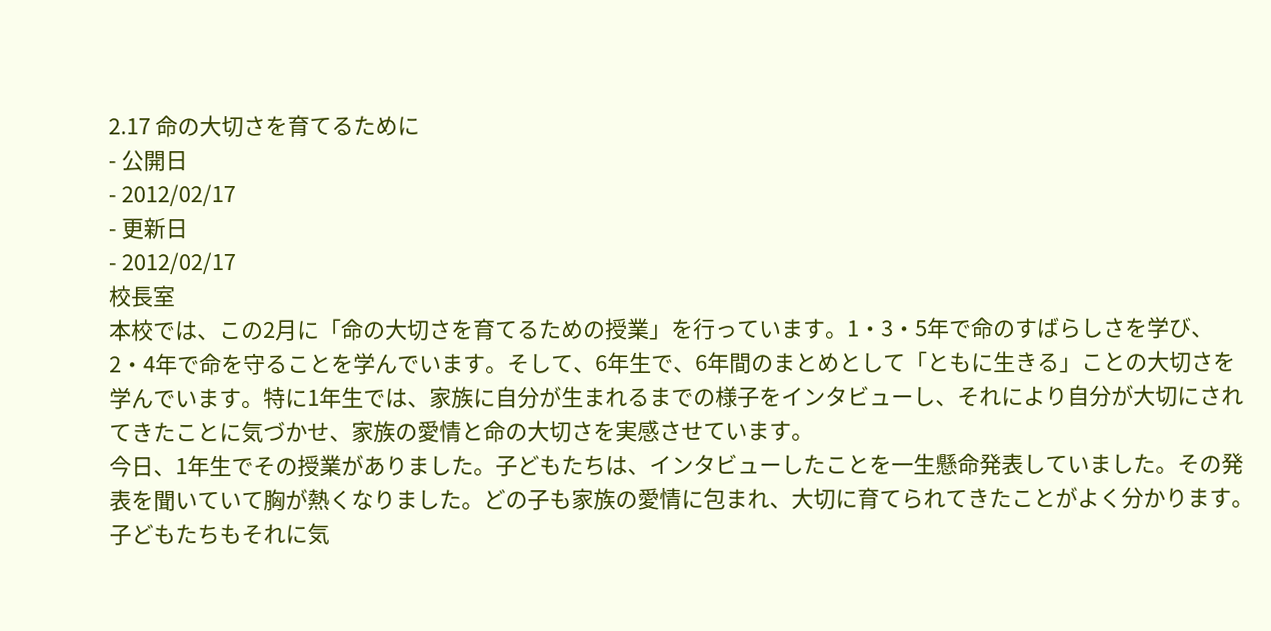2.17 命の大切さを育てるために
- 公開日
- 2012/02/17
- 更新日
- 2012/02/17
校長室
本校では、この2月に「命の大切さを育てるための授業」を行っています。1・3・5年で命のすばらしさを学び、2・4年で命を守ることを学んでいます。そして、6年生で、6年間のまとめとして「ともに生きる」ことの大切さを学んでいます。特に1年生では、家族に自分が生まれるまでの様子をインタビューし、それにより自分が大切にされてきたことに気づかせ、家族の愛情と命の大切さを実感させています。
今日、1年生でその授業がありました。子どもたちは、インタビューしたことを一生懸命発表していました。その発表を聞いていて胸が熱くなりました。どの子も家族の愛情に包まれ、大切に育てられてきたことがよく分かります。子どもたちもそれに気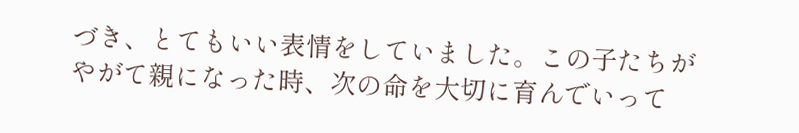づき、とてもいい表情をしていました。この子たちがやがて親になった時、次の命を大切に育んでいって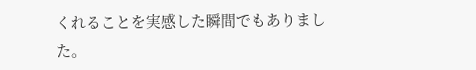くれることを実感した瞬間でもありました。